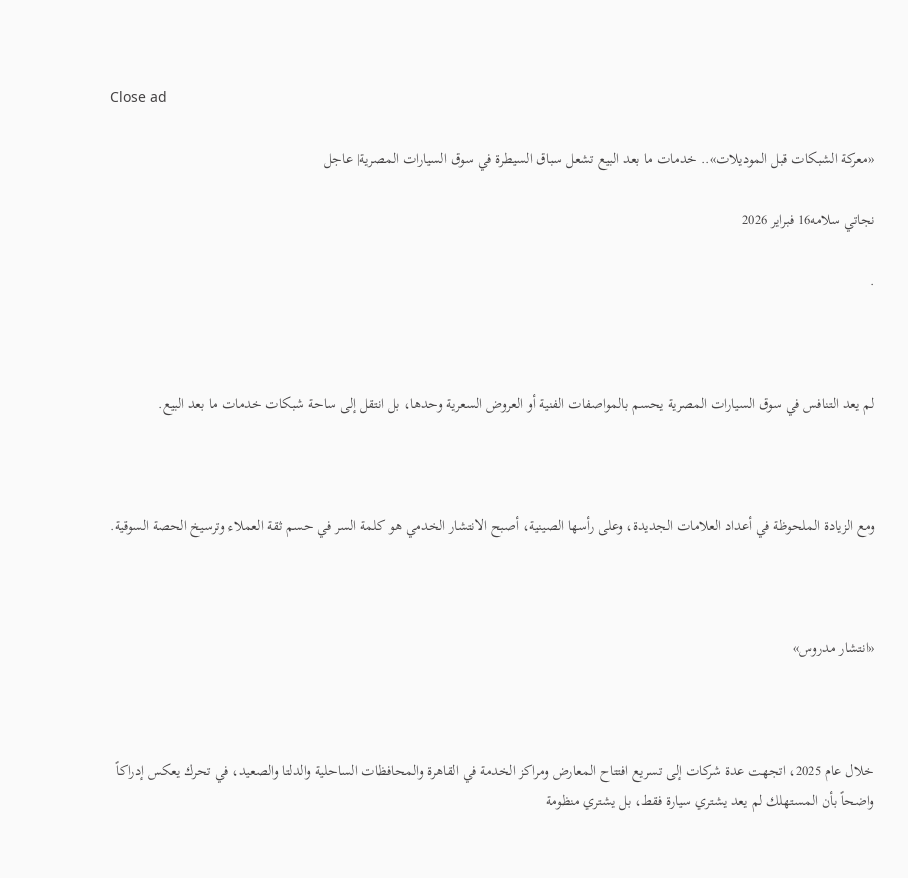Close ad

«معركة الشبكات قبل الموديلات».. خدمات ما بعد البيع تشعل سباق السيطرة في سوق السيارات المصرية| عاجل

نجاتي سلامه16 فبراير 2026

.



لم يعد التنافس في سوق السيارات المصرية يحسم بالمواصفات الفنية أو العروض السعرية وحدها، بل انتقل إلى ساحة شبكات خدمات ما بعد البيع.



ومع الزيادة الملحوظة في أعداد العلامات الجديدة، وعلى رأسها الصينية، أصبح الانتشار الخدمي هو كلمة السر في حسم ثقة العملاء وترسيخ الحصة السوقية.



«انتشار مدروس»



خلال عام 2025، اتجهت عدة شركات إلى تسريع افتتاح المعارض ومراكز الخدمة في القاهرة والمحافظات الساحلية والدلتا والصعيد، في تحرك يعكس إدراكاً واضحاً بأن المستهلك لم يعد يشتري سيارة فقط، بل يشتري منظومة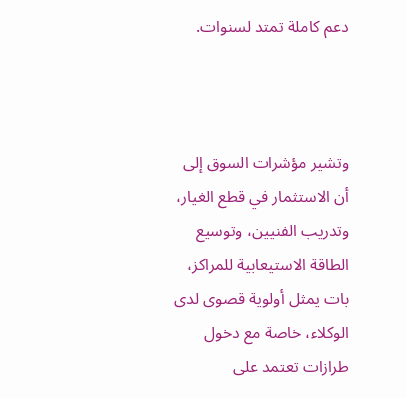دعم كاملة تمتد لسنوات.



وتشير مؤشرات السوق إلى أن الاستثمار في قطع الغيار، وتدريب الفنيين، وتوسيع الطاقة الاستيعابية للمراكز، بات يمثل أولوية قصوى لدى الوكلاء، خاصة مع دخول طرازات تعتمد على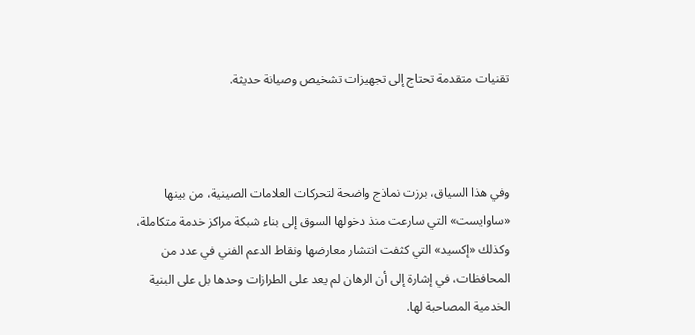تقنيات متقدمة تحتاج إلى تجهيزات تشخيص وصيانة حديثة.



وفي هذا السياق، برزت نماذج واضحة لتحركات العلامات الصينية، من بينها «ساوايست» التي سارعت منذ دخولها السوق إلى بناء شبكة مراكز خدمة متكاملة، وكذلك «إكسيد» التي كثفت انتشار معارضها ونقاط الدعم الفني في عدد من المحافظات، في إشارة إلى أن الرهان لم يعد على الطرازات وحدها بل على البنية الخدمية المصاحبة لها.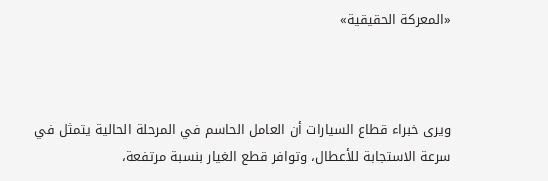«المعركة الحقيقية»



ويرى خبراء قطاع السيارات أن العامل الحاسم في المرحلة الحالية يتمثل في سرعة الاستجابة للأعطال، وتوافر قطع الغيار بنسبة مرتفعة،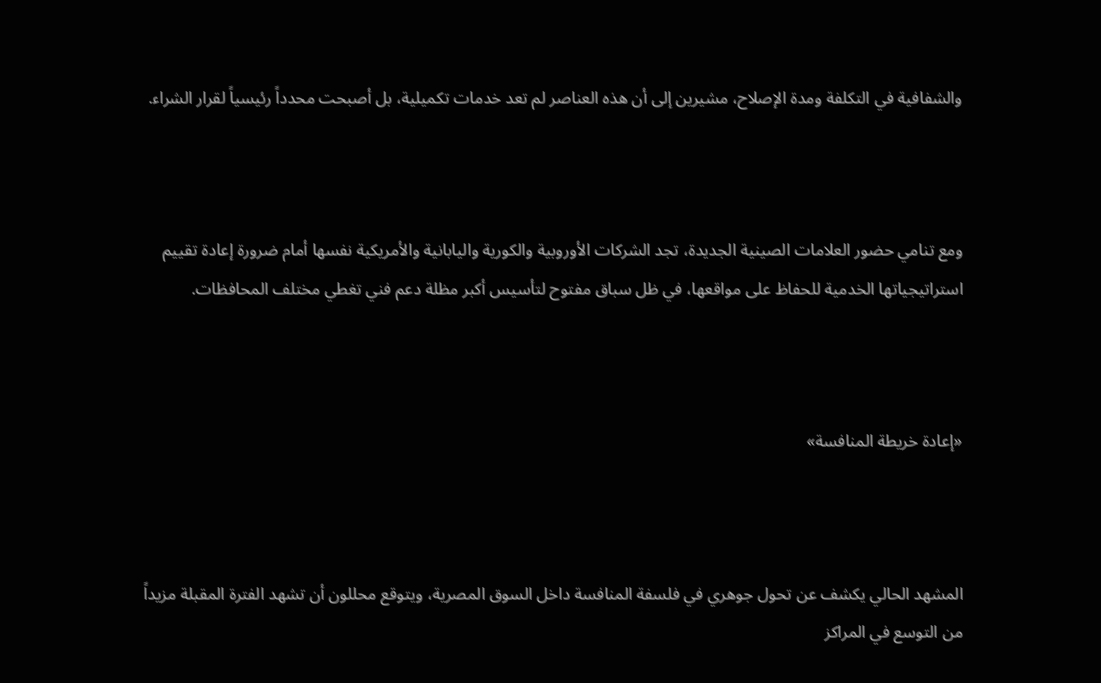والشفافية في التكلفة ومدة الإصلاح، مشيرين إلى أن هذه العناصر لم تعد خدمات تكميلية، بل أصبحت محدداً رئيسياً لقرار الشراء.



ومع تنامي حضور العلامات الصينية الجديدة، تجد الشركات الأوروبية والكورية واليابانية والأمريكية نفسها أمام ضرورة إعادة تقييم استراتيجياتها الخدمية للحفاظ على مواقعها، في ظل سباق مفتوح لتأسيس أكبر مظلة دعم فني تغطي مختلف المحافظات.



«إعادة خريطة المنافسة»



المشهد الحالي يكشف عن تحول جوهري في فلسفة المنافسة داخل السوق المصرية، ويتوقع محللون أن تشهد الفترة المقبلة مزيداً من التوسع في المراكز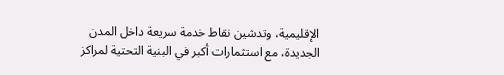الإقليمية، وتدشين نقاط خدمة سريعة داخل المدن الجديدة، مع استثمارات أكبر في البنية التحتية لمراكز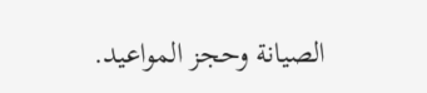الصيانة وحجز المواعيد.